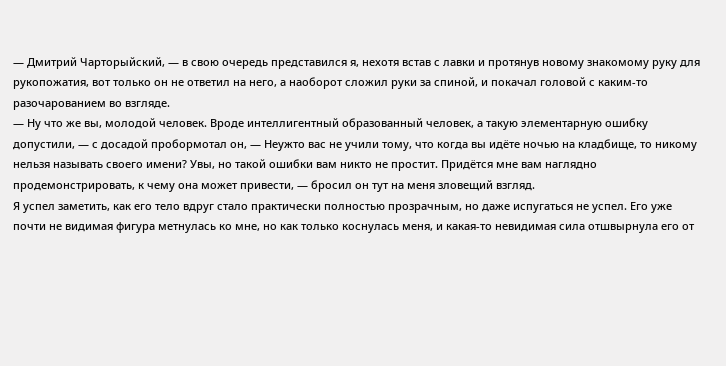— Дмитрий Чарторыйский, — в свою очередь представился я, нехотя встав с лавки и протянув новому знакомому руку для рукопожатия, вот только он не ответил на него, а наоборот сложил руки за спиной, и покачал головой с каким-то разочарованием во взгляде.
— Ну что же вы, молодой человек. Вроде интеллигентный образованный человек, а такую элементарную ошибку допустили, — с досадой пробормотал он, — Неужто вас не учили тому, что когда вы идёте ночью на кладбище, то никому нельзя называть своего имени? Увы, но такой ошибки вам никто не простит. Придётся мне вам наглядно продемонстрировать, к чему она может привести, — бросил он тут на меня зловещий взгляд.
Я успел заметить, как его тело вдруг стало практически полностью прозрачным, но даже испугаться не успел. Его уже почти не видимая фигура метнулась ко мне, но как только коснулась меня, и какая-то невидимая сила отшвырнула его от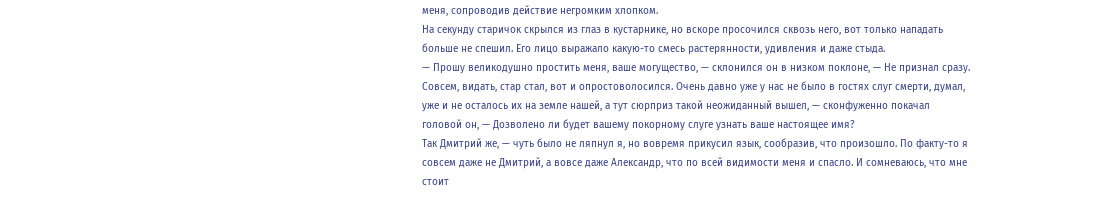меня, сопроводив действие негромким хлопком.
На секунду старичок скрылся из глаз в кустарнике, но вскоре просочился сквозь него, вот только нападать больше не спешил. Его лицо выражало какую-то смесь растерянности, удивления и даже стыда.
— Прошу великодушно простить меня, ваше могущество, — склонился он в низком поклоне, — Не признал сразу. Совсем, видать, стар стал, вот и опростоволосился. Очень давно уже у нас не было в гостях слуг смерти, думал, уже и не осталось их на земле нашей, а тут сюрприз такой неожиданный вышел, — сконфуженно покачал головой он, — Дозволено ли будет вашему покорному слуге узнать ваше настоящее имя?
Так Дмитрий же, — чуть было не ляпнул я, но вовремя прикусил язык, сообразив, что произошло. По факту-то я совсем даже не Дмитрий, а вовсе даже Александр, что по всей видимости меня и спасло. И сомневаюсь, что мне стоит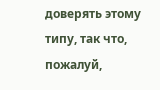доверять этому типу, так что, пожалуй,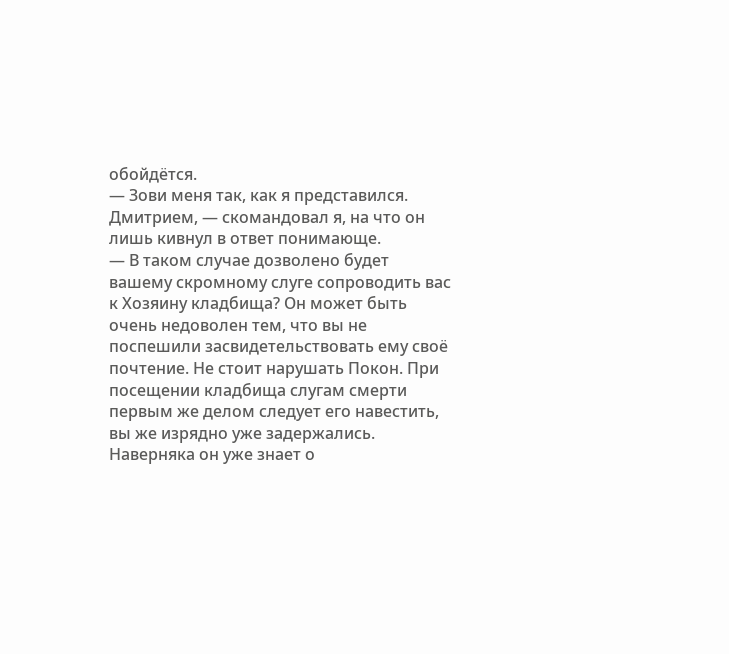обойдётся.
— Зови меня так, как я представился. Дмитрием, — скомандовал я, на что он лишь кивнул в ответ понимающе.
— В таком случае дозволено будет вашему скромному слуге сопроводить вас к Хозяину кладбища? Он может быть очень недоволен тем, что вы не поспешили засвидетельствовать ему своё почтение. Не стоит нарушать Покон. При посещении кладбища слугам смерти первым же делом следует его навестить, вы же изрядно уже задержались. Наверняка он уже знает о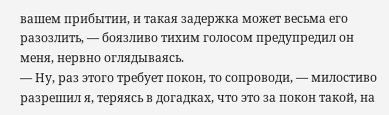вашем прибытии, и такая задержка может весьма его разозлить, — боязливо тихим голосом предупредил он меня, нервно оглядываясь.
— Ну, раз этого требует покон, то сопроводи, — милостиво разрешил я, теряясь в догадках, что это за покон такой, на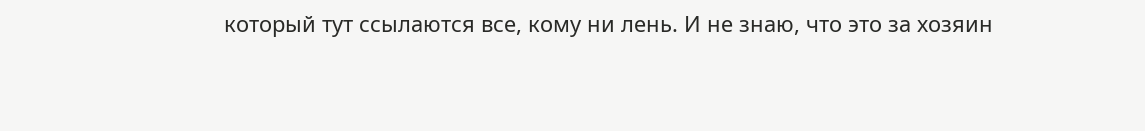который тут ссылаются все, кому ни лень. И не знаю, что это за хозяин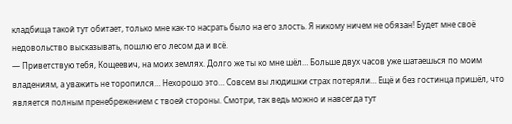кладбища такой тут обитает, только мне как-то насрать было на его злость. Я никому ничем не обязан! Будет мне своё недовольство высказывать, пошлю его лесом да и всё.
— Приветствую тебя, Кощеевич, на моих землях. Долго же ты ко мне шёл… Больше двух часов уже шатаешься по моим владениям, а уважить не торопился… Нехорошо это… Совсем вы людишки страх потеряли… Ещё и без гостинца пришёл, что является полным пренебрежением с твоей стороны. Смотри, так ведь можно и навсегда тут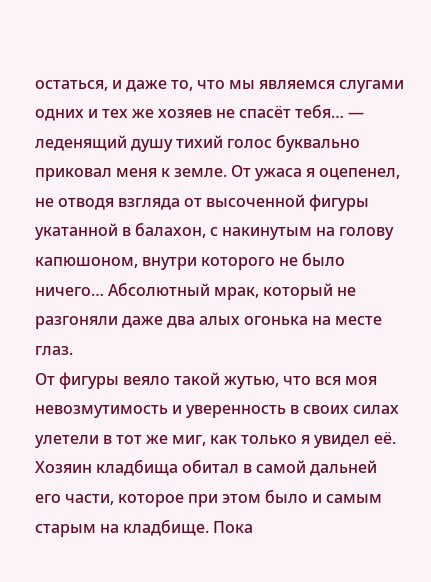остаться, и даже то, что мы являемся слугами одних и тех же хозяев не спасёт тебя… — леденящий душу тихий голос буквально приковал меня к земле. От ужаса я оцепенел, не отводя взгляда от высоченной фигуры укатанной в балахон, с накинутым на голову капюшоном, внутри которого не было ничего… Абсолютный мрак, который не разгоняли даже два алых огонька на месте глаз.
От фигуры веяло такой жутью, что вся моя невозмутимость и уверенность в своих силах улетели в тот же миг, как только я увидел её. Хозяин кладбища обитал в самой дальней его части, которое при этом было и самым старым на кладбище. Пока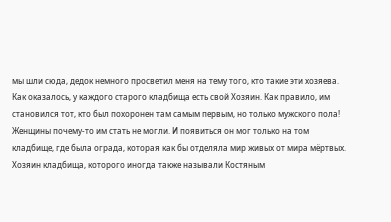мы шли сюда, дедок немного просветил меня на тему того, кто такие эти хозяева. Как оказалось, у каждого старого кладбища есть свой Хозяин. Как правило, им становился тот, кто был похоронен там самым первым, но только мужского пола! Женщины почему-то им стать не могли. И появиться он мог только на том кладбище, где была ограда, которая как бы отделяла мир живых от мира мёртвых.
Хозяин кладбища, которого иногда также называли Костяным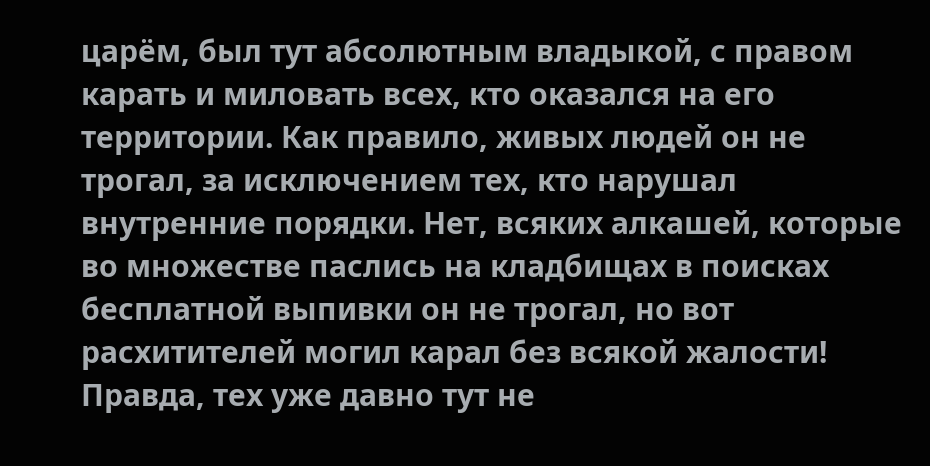царём, был тут абсолютным владыкой, с правом карать и миловать всех, кто оказался на его территории. Как правило, живых людей он не трогал, за исключением тех, кто нарушал внутренние порядки. Нет, всяких алкашей, которые во множестве паслись на кладбищах в поисках бесплатной выпивки он не трогал, но вот расхитителей могил карал без всякой жалости! Правда, тех уже давно тут не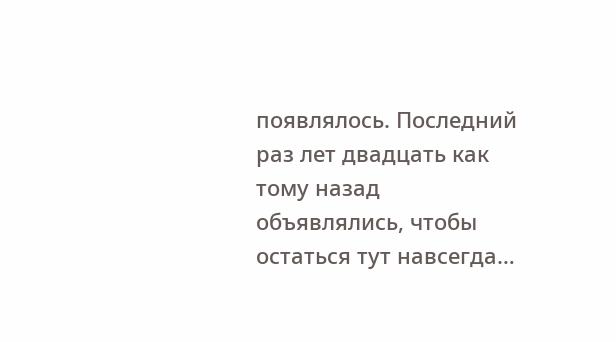появлялось. Последний раз лет двадцать как тому назад объявлялись, чтобы остаться тут навсегда…